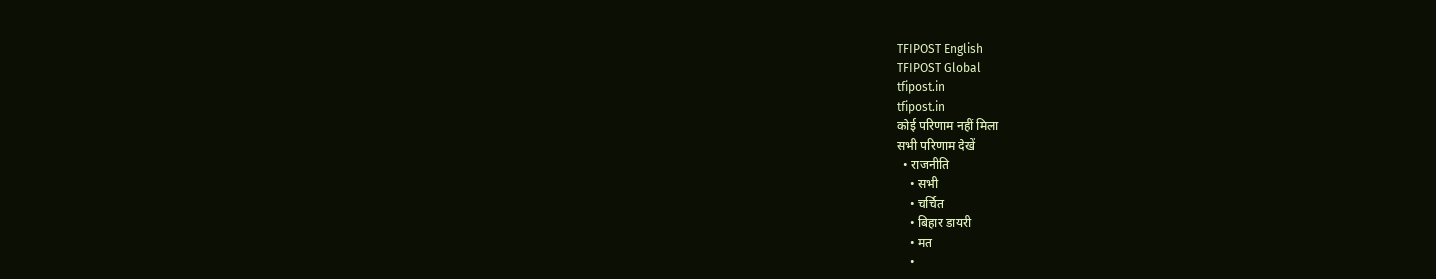TFIPOST English
TFIPOST Global
tfipost.in
tfipost.in
कोई परिणाम नहीं मिला
सभी परिणाम देखें
  • राजनीति
    • सभी
    • चर्चित
    • बिहार डायरी
    • मत
    •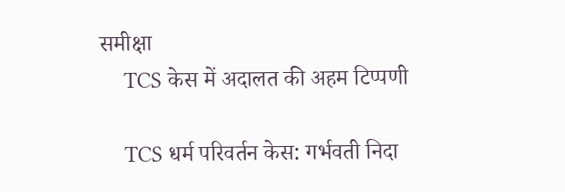समीक्षा
    TCS केस में अदालत की अहम टिप्पणी

    TCS धर्म परिवर्तन केस: गर्भवती निदा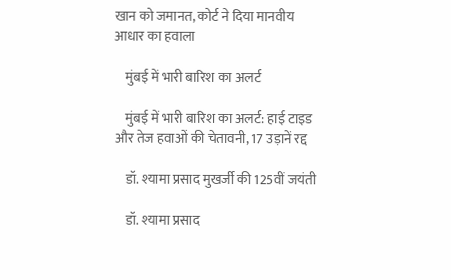खान को जमानत, कोर्ट ने दिया मानवीय आधार का हवाला

    मुंबई में भारी बारिश का अलर्ट

    मुंबई में भारी बारिश का अलर्ट: हाई टाइड और तेज हवाओं की चेतावनी, 17 उड़ानें रद्द

    डॉ. श्यामा प्रसाद मुखर्जी की 125वीं जयंती

    डॉ. श्यामा प्रसाद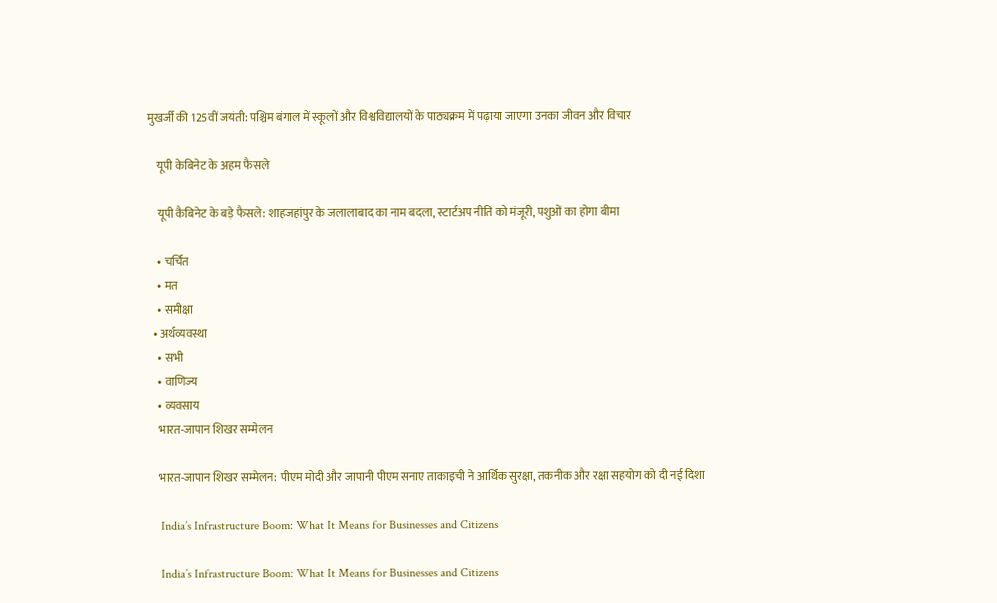मुखर्जी की 125वीं जयंती: पश्चिम बंगाल में स्कूलों और विश्वविद्यालयों के पाठ्यक्रम में पढ़ाया जाएगा उनका जीवन और विचार

    यूपी केबिनेट के अहम फैसले

    यूपी कैबिनेट के बड़े फैसले: शाहजहांपुर के जलालाबाद का नाम बदला, स्टार्टअप नीति को मंजूरी, पशुओं का होगा बीमा

    • चर्चित
    • मत
    • समीक्षा
  • अर्थव्यवस्था
    • सभी
    • वाणिज्य
    • व्यवसाय
    भारत-जापान शिखर सम्मेलन

    भारत-जापान शिखर सम्मेलन: पीएम मोदी और जापानी पीएम सनाए ताकाइची ने आर्थिक सुरक्षा, तकनीक और रक्षा सहयोग को दी नई दिशा

    India’s Infrastructure Boom: What It Means for Businesses and Citizens

    India’s Infrastructure Boom: What It Means for Businesses and Citizens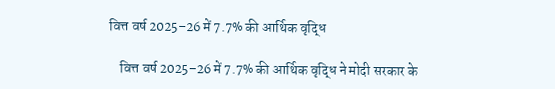वित्त वर्ष 2025–26 में 7.7% की आर्थिक वृद्धि

    वित्त वर्ष 2025–26 में 7.7% की आर्थिक वृद्धि ने मोदी सरकार के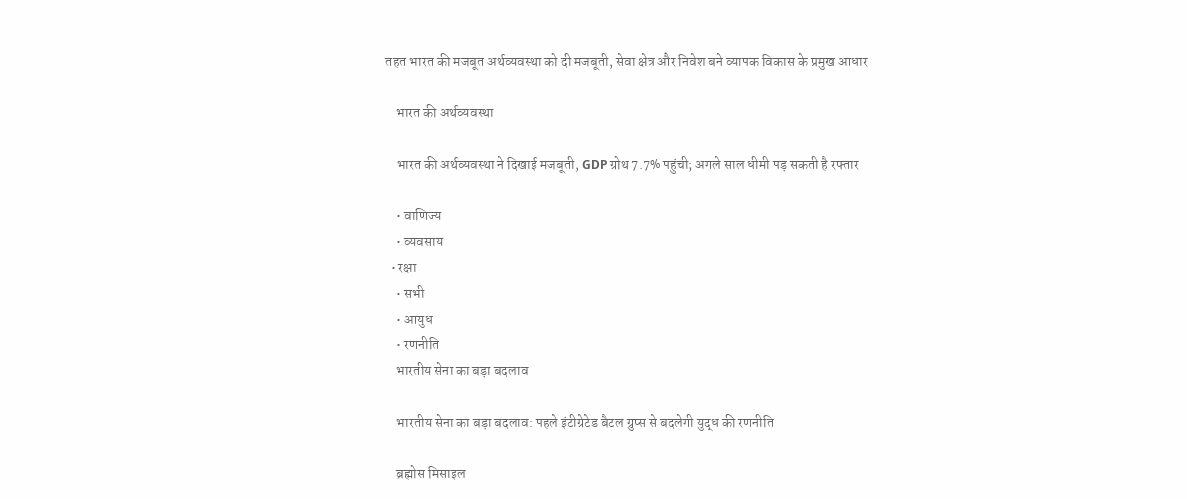तहत भारत की मजबूत अर्थव्यवस्था को दी मजबूती, सेवा क्षेत्र और निवेश बने व्यापक विकास के प्रमुख आधार

    भारत की अर्थव्यवस्था

    भारत की अर्थव्यवस्था ने दिखाई मजबूती, GDP ग्रोथ 7.7% पहुंची; अगले साल धीमी पड़ सकती है रफ्तार

    • वाणिज्य
    • व्यवसाय
  • रक्षा
    • सभी
    • आयुध
    • रणनीति
    भारतीय सेना का बड़ा बदलाव

    भारतीय सेना का बड़ा बदलाव: पहले इंटीग्रेटेड बैटल ग्रुप्स से बदलेगी युद्ध की रणनीति

    ब्रह्मोस मिसाइल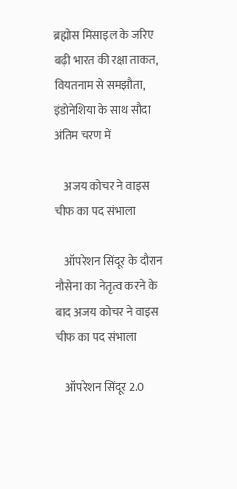ब्रह्मोस मिसाइल के जरिए बढ़ी भारत की रक्षा ताकत, वियतनाम से समझौता, इंडोनेशिया के साथ सौदा अंतिम चरण में

    अजय कोचर ने वाइस चीफ का पद संभाला

    ऑपरेशन सिंदूर के दौरान नौसेना का नेतृत्व करने के बाद अजय कोचर ने वाइस चीफ का पद संभाला

    ऑपरेशन सिंदूर 2.0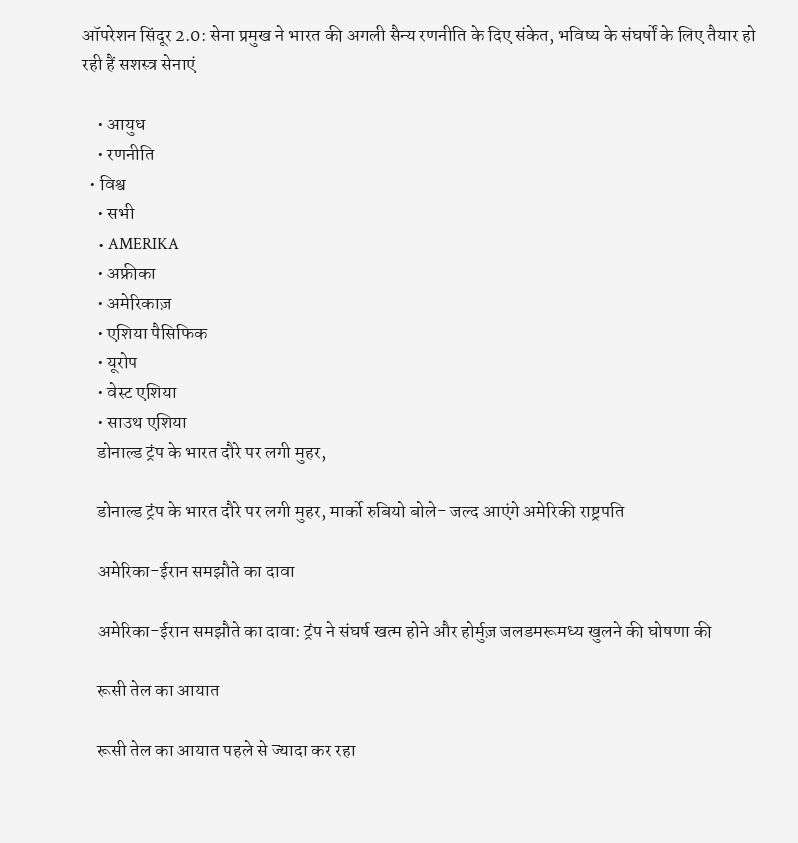ऑपरेशन सिंदूर 2.0: सेना प्रमुख ने भारत की अगली सैन्य रणनीति के दिए संकेत, भविष्य के संघर्षों के लिए तैयार हो रही हैं सशस्त्र सेनाएं

    • आयुध
    • रणनीति
  • विश्व
    • सभी
    • AMERIKA
    • अफ्रीका
    • अमेरिकाज़
    • एशिया पैसिफिक
    • यूरोप
    • वेस्ट एशिया
    • साउथ एशिया
    डोनाल्ड ट्रंप के भारत दौरे पर लगी मुहर,

    डोनाल्ड ट्रंप के भारत दौरे पर लगी मुहर, मार्को रुबियो बोले- जल्द आएंगे अमेरिकी राष्ट्रपति

    अमेरिका-ईरान समझौते का दावा

    अमेरिका-ईरान समझौते का दावा: ट्रंप ने संघर्ष खत्म होने और होर्मुज़ जलडमरूमध्य खुलने की घोषणा की

    रूसी तेल का आयात

    रूसी तेल का आयात पहले से ज्यादा कर रहा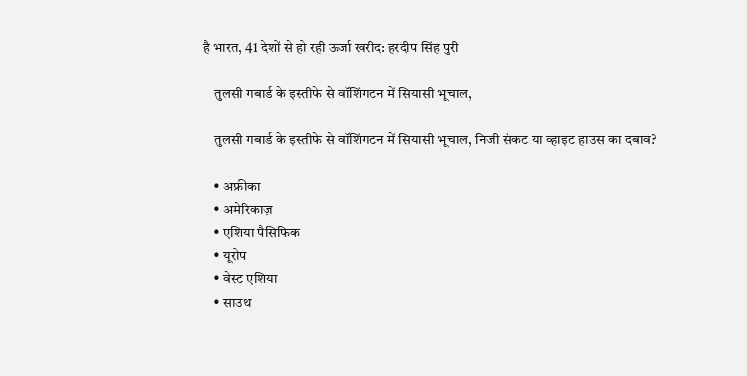है भारत, 41 देशों से हो रही ऊर्जा खरीद: हरदीप सिंह पुरी

    तुलसी गबार्ड के इस्तीफे से वॉशिंगटन में सियासी भूचाल,

    तुलसी गबार्ड के इस्तीफे से वॉशिंगटन में सियासी भूचाल, निजी संकट या व्हाइट हाउस का दबाव?

    • अफ्रीका
    • अमेरिकाज़
    • एशिया पैसिफिक
    • यूरोप
    • वेस्ट एशिया
    • साउथ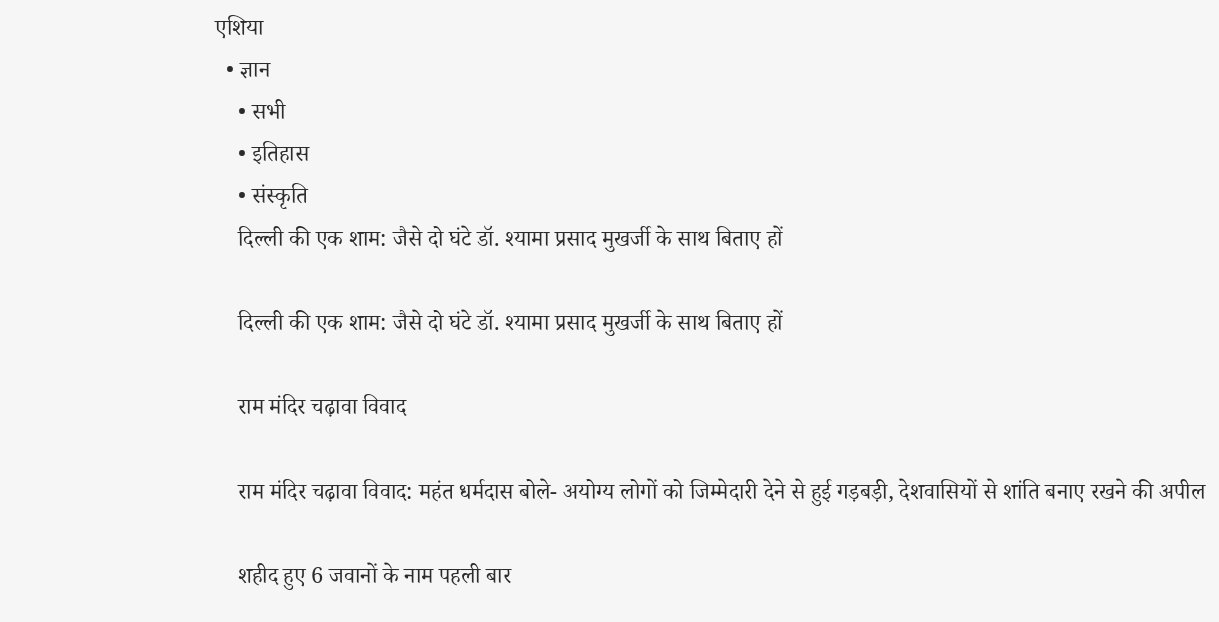एशिया
  • ज्ञान
    • सभी
    • इतिहास
    • संस्कृति
    दिल्ली की एक शाम: जैसे दो घंटे डॉ. श्यामा प्रसाद मुखर्जी के साथ बिताए हों

    दिल्ली की एक शाम: जैसे दो घंटे डॉ. श्यामा प्रसाद मुखर्जी के साथ बिताए हों

    राम मंदिर चढ़ावा विवाद

    राम मंदिर चढ़ावा विवाद: महंत धर्मदास बोले- अयोग्य लोगों को जिम्मेदारी देने से हुई गड़बड़ी, देशवासियों से शांति बनाए रखने की अपील

    शहीद हुए 6 जवानों के नाम पहली बार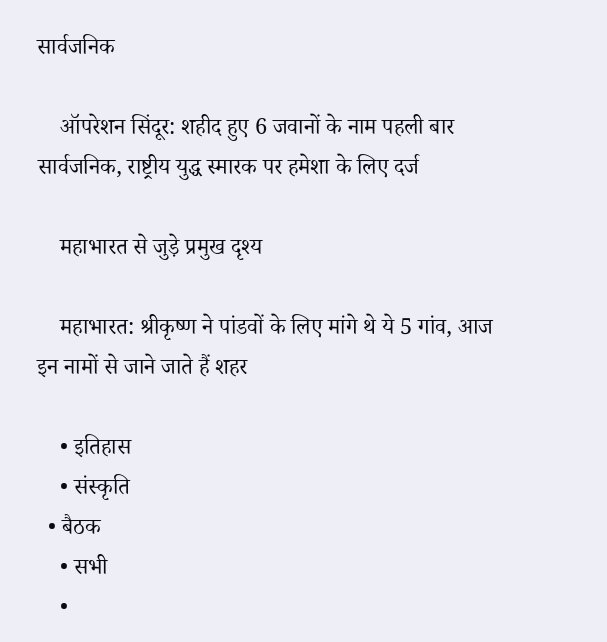सार्वजनिक

    ऑपरेशन सिंदूर: शहीद हुए 6 जवानों के नाम पहली बार सार्वजनिक, राष्ट्रीय युद्ध स्मारक पर हमेशा के लिए दर्ज

    महाभारत से जुड़े प्रमुख दृश्य

    महाभारत: श्रीकृष्ण ने पांडवों के लिए मांगे थे ये 5 गांव, आज इन नामों से जाने जाते हैं शहर

    • इतिहास
    • संस्कृति
  • बैठक
    • सभी
    •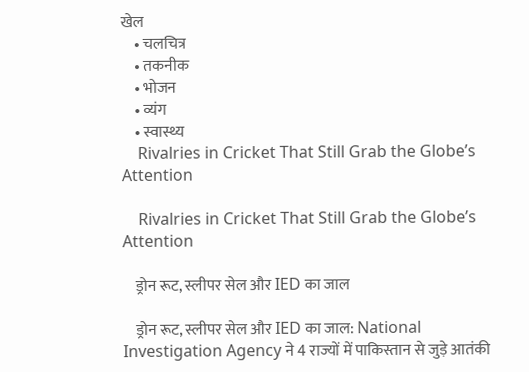खेल
    • चलचित्र
    • तकनीक
    • भोजन
    • व्यंग
    • स्वास्थ्य
    Rivalries in Cricket That Still Grab the Globe’s Attention

    Rivalries in Cricket That Still Grab the Globe’s Attention

    ड्रोन रूट, स्लीपर सेल और IED का जाल

    ड्रोन रूट, स्लीपर सेल और IED का जाल: National Investigation Agency ने 4 राज्यों में पाकिस्तान से जुड़े आतंकी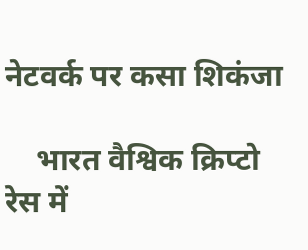नेटवर्क पर कसा शिकंजा

    भारत वैश्विक क्रिप्टो रेस में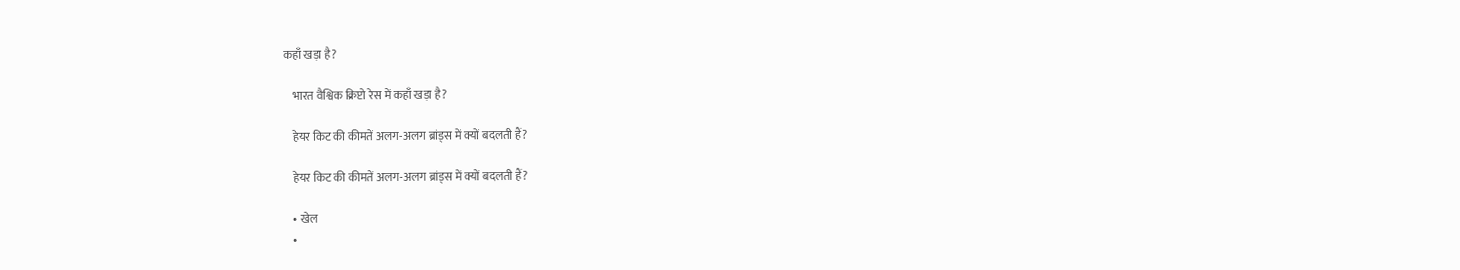कहाँ खड़ा है?

    भारत वैश्विक क्रिप्टो रेस में कहाँ खड़ा है?

    हेयर किट की कीमतें अलग-अलग ब्रांड्स में क्यों बदलती हैं?

    हेयर किट की कीमतें अलग-अलग ब्रांड्स में क्यों बदलती हैं?

    • खेल
    •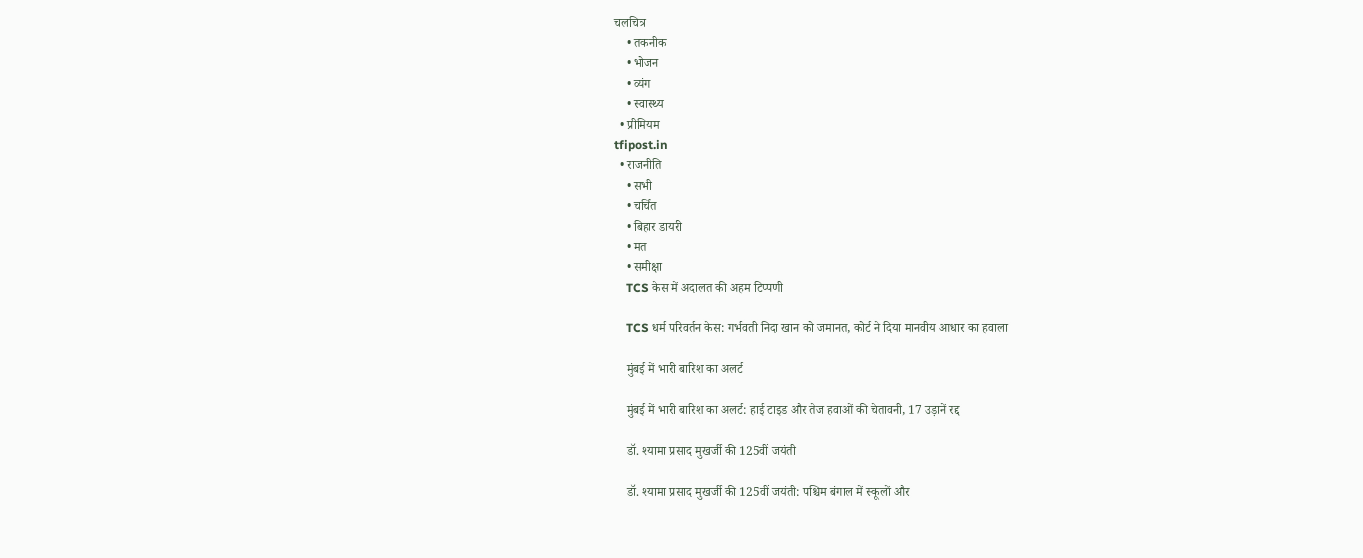चलचित्र
    • तकनीक
    • भोजन
    • व्यंग
    • स्वास्थ्य
  • प्रीमियम
tfipost.in
  • राजनीति
    • सभी
    • चर्चित
    • बिहार डायरी
    • मत
    • समीक्षा
    TCS केस में अदालत की अहम टिप्पणी

    TCS धर्म परिवर्तन केस: गर्भवती निदा खान को जमानत, कोर्ट ने दिया मानवीय आधार का हवाला

    मुंबई में भारी बारिश का अलर्ट

    मुंबई में भारी बारिश का अलर्ट: हाई टाइड और तेज हवाओं की चेतावनी, 17 उड़ानें रद्द

    डॉ. श्यामा प्रसाद मुखर्जी की 125वीं जयंती

    डॉ. श्यामा प्रसाद मुखर्जी की 125वीं जयंती: पश्चिम बंगाल में स्कूलों और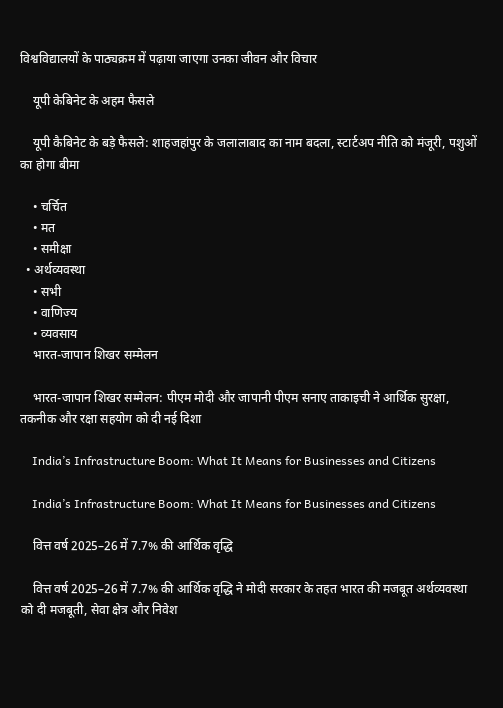विश्वविद्यालयों के पाठ्यक्रम में पढ़ाया जाएगा उनका जीवन और विचार

    यूपी केबिनेट के अहम फैसले

    यूपी कैबिनेट के बड़े फैसले: शाहजहांपुर के जलालाबाद का नाम बदला, स्टार्टअप नीति को मंजूरी, पशुओं का होगा बीमा

    • चर्चित
    • मत
    • समीक्षा
  • अर्थव्यवस्था
    • सभी
    • वाणिज्य
    • व्यवसाय
    भारत-जापान शिखर सम्मेलन

    भारत-जापान शिखर सम्मेलन: पीएम मोदी और जापानी पीएम सनाए ताकाइची ने आर्थिक सुरक्षा, तकनीक और रक्षा सहयोग को दी नई दिशा

    India’s Infrastructure Boom: What It Means for Businesses and Citizens

    India’s Infrastructure Boom: What It Means for Businesses and Citizens

    वित्त वर्ष 2025–26 में 7.7% की आर्थिक वृद्धि

    वित्त वर्ष 2025–26 में 7.7% की आर्थिक वृद्धि ने मोदी सरकार के तहत भारत की मजबूत अर्थव्यवस्था को दी मजबूती, सेवा क्षेत्र और निवेश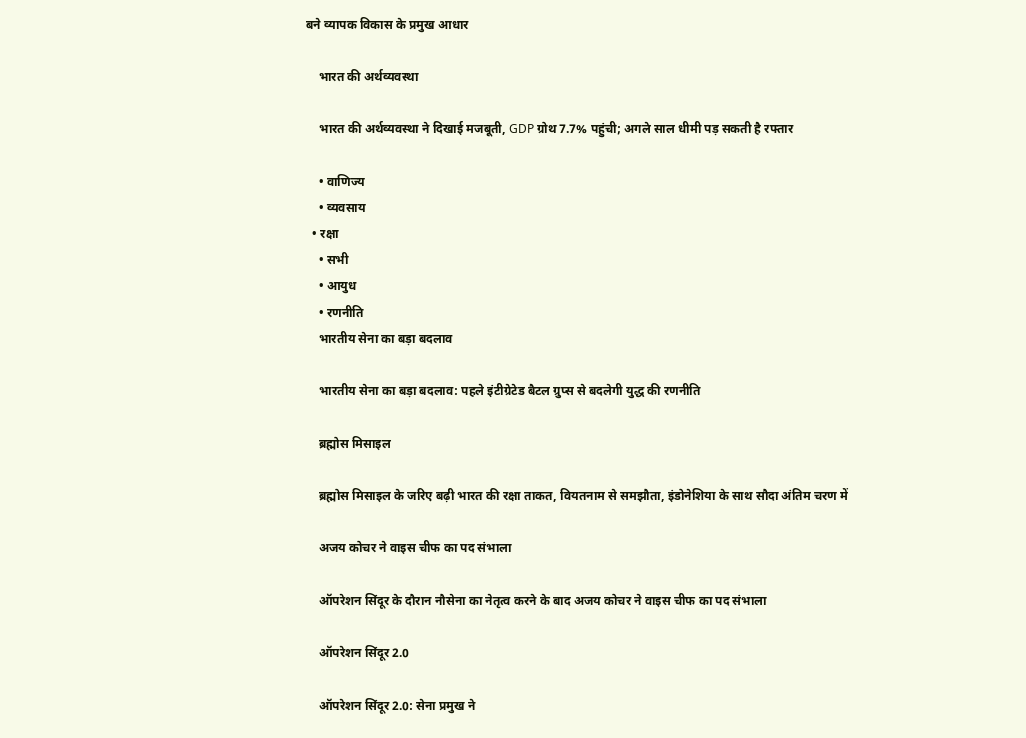बने व्यापक विकास के प्रमुख आधार

    भारत की अर्थव्यवस्था

    भारत की अर्थव्यवस्था ने दिखाई मजबूती, GDP ग्रोथ 7.7% पहुंची; अगले साल धीमी पड़ सकती है रफ्तार

    • वाणिज्य
    • व्यवसाय
  • रक्षा
    • सभी
    • आयुध
    • रणनीति
    भारतीय सेना का बड़ा बदलाव

    भारतीय सेना का बड़ा बदलाव: पहले इंटीग्रेटेड बैटल ग्रुप्स से बदलेगी युद्ध की रणनीति

    ब्रह्मोस मिसाइल

    ब्रह्मोस मिसाइल के जरिए बढ़ी भारत की रक्षा ताकत, वियतनाम से समझौता, इंडोनेशिया के साथ सौदा अंतिम चरण में

    अजय कोचर ने वाइस चीफ का पद संभाला

    ऑपरेशन सिंदूर के दौरान नौसेना का नेतृत्व करने के बाद अजय कोचर ने वाइस चीफ का पद संभाला

    ऑपरेशन सिंदूर 2.0

    ऑपरेशन सिंदूर 2.0: सेना प्रमुख ने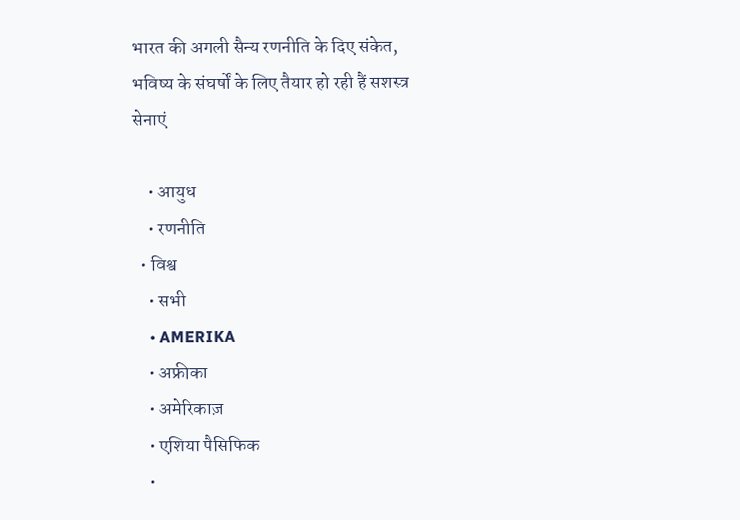भारत की अगली सैन्य रणनीति के दिए संकेत, भविष्य के संघर्षों के लिए तैयार हो रही हैं सशस्त्र सेनाएं

    • आयुध
    • रणनीति
  • विश्व
    • सभी
    • AMERIKA
    • अफ्रीका
    • अमेरिकाज़
    • एशिया पैसिफिक
    •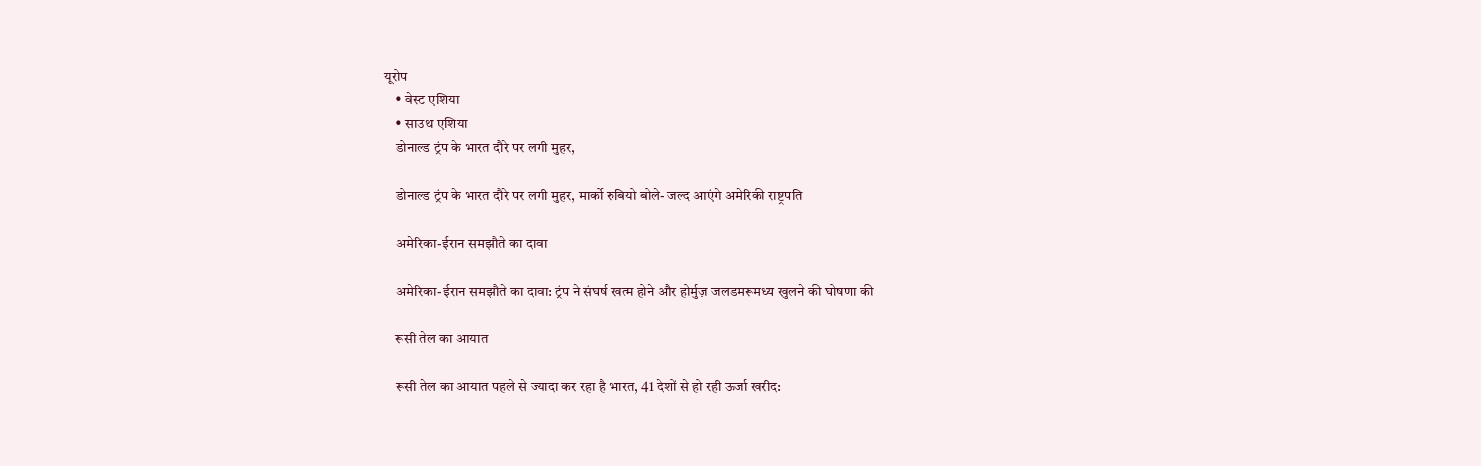यूरोप
    • वेस्ट एशिया
    • साउथ एशिया
    डोनाल्ड ट्रंप के भारत दौरे पर लगी मुहर,

    डोनाल्ड ट्रंप के भारत दौरे पर लगी मुहर, मार्को रुबियो बोले- जल्द आएंगे अमेरिकी राष्ट्रपति

    अमेरिका-ईरान समझौते का दावा

    अमेरिका-ईरान समझौते का दावा: ट्रंप ने संघर्ष खत्म होने और होर्मुज़ जलडमरूमध्य खुलने की घोषणा की

    रूसी तेल का आयात

    रूसी तेल का आयात पहले से ज्यादा कर रहा है भारत, 41 देशों से हो रही ऊर्जा खरीद: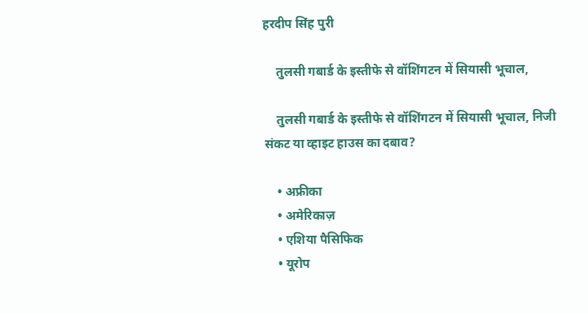हरदीप सिंह पुरी

    तुलसी गबार्ड के इस्तीफे से वॉशिंगटन में सियासी भूचाल,

    तुलसी गबार्ड के इस्तीफे से वॉशिंगटन में सियासी भूचाल, निजी संकट या व्हाइट हाउस का दबाव?

    • अफ्रीका
    • अमेरिकाज़
    • एशिया पैसिफिक
    • यूरोप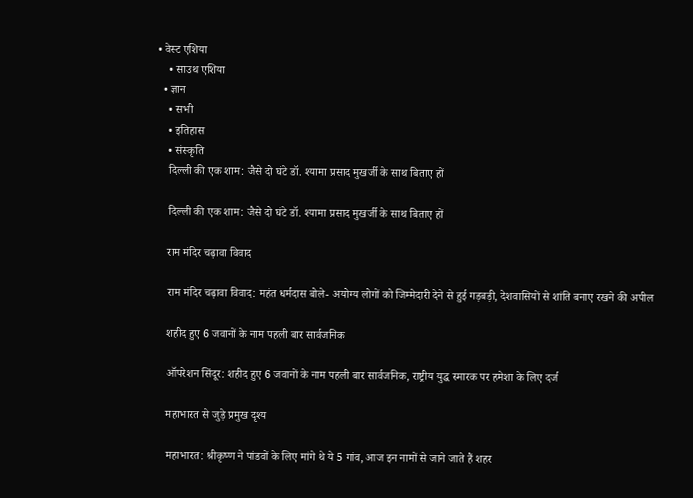• वेस्ट एशिया
    • साउथ एशिया
  • ज्ञान
    • सभी
    • इतिहास
    • संस्कृति
    दिल्ली की एक शाम: जैसे दो घंटे डॉ. श्यामा प्रसाद मुखर्जी के साथ बिताए हों

    दिल्ली की एक शाम: जैसे दो घंटे डॉ. श्यामा प्रसाद मुखर्जी के साथ बिताए हों

    राम मंदिर चढ़ावा विवाद

    राम मंदिर चढ़ावा विवाद: महंत धर्मदास बोले- अयोग्य लोगों को जिम्मेदारी देने से हुई गड़बड़ी, देशवासियों से शांति बनाए रखने की अपील

    शहीद हुए 6 जवानों के नाम पहली बार सार्वजनिक

    ऑपरेशन सिंदूर: शहीद हुए 6 जवानों के नाम पहली बार सार्वजनिक, राष्ट्रीय युद्ध स्मारक पर हमेशा के लिए दर्ज

    महाभारत से जुड़े प्रमुख दृश्य

    महाभारत: श्रीकृष्ण ने पांडवों के लिए मांगे थे ये 5 गांव, आज इन नामों से जाने जाते हैं शहर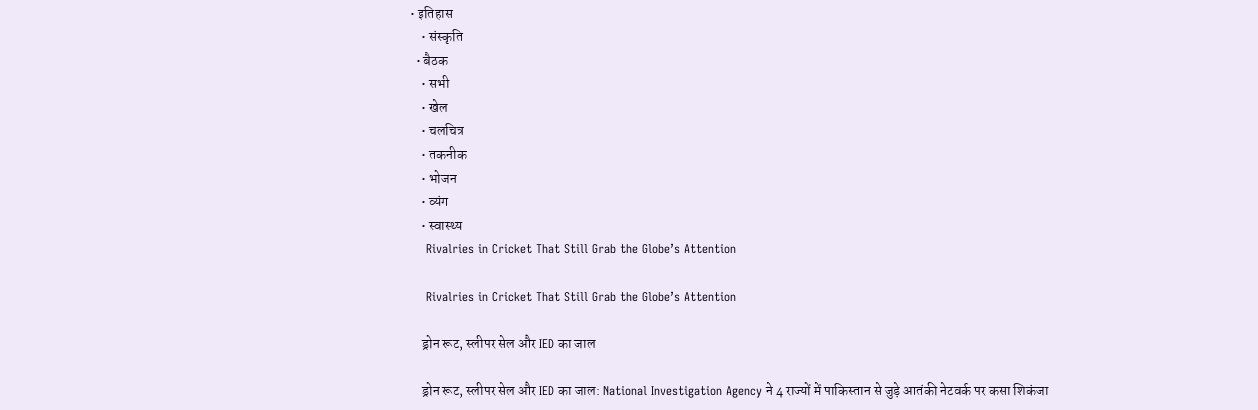• इतिहास
    • संस्कृति
  • बैठक
    • सभी
    • खेल
    • चलचित्र
    • तकनीक
    • भोजन
    • व्यंग
    • स्वास्थ्य
    Rivalries in Cricket That Still Grab the Globe’s Attention

    Rivalries in Cricket That Still Grab the Globe’s Attention

    ड्रोन रूट, स्लीपर सेल और IED का जाल

    ड्रोन रूट, स्लीपर सेल और IED का जाल: National Investigation Agency ने 4 राज्यों में पाकिस्तान से जुड़े आतंकी नेटवर्क पर कसा शिकंजा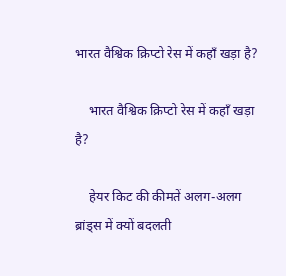भारत वैश्विक क्रिप्टो रेस में कहाँ खड़ा है?

    भारत वैश्विक क्रिप्टो रेस में कहाँ खड़ा है?

    हेयर किट की कीमतें अलग-अलग ब्रांड्स में क्यों बदलती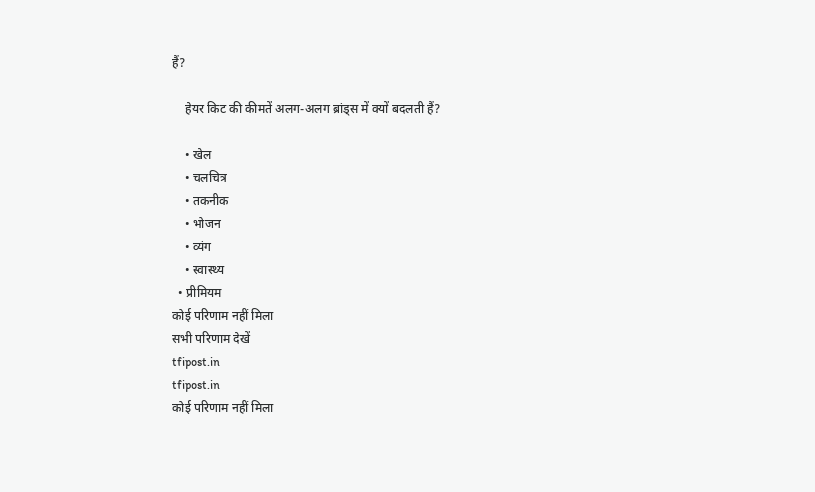हैं?

    हेयर किट की कीमतें अलग-अलग ब्रांड्स में क्यों बदलती हैं?

    • खेल
    • चलचित्र
    • तकनीक
    • भोजन
    • व्यंग
    • स्वास्थ्य
  • प्रीमियम
कोई परिणाम नहीं मिला
सभी परिणाम देखें
tfipost.in
tfipost.in
कोई परिणाम नहीं मिला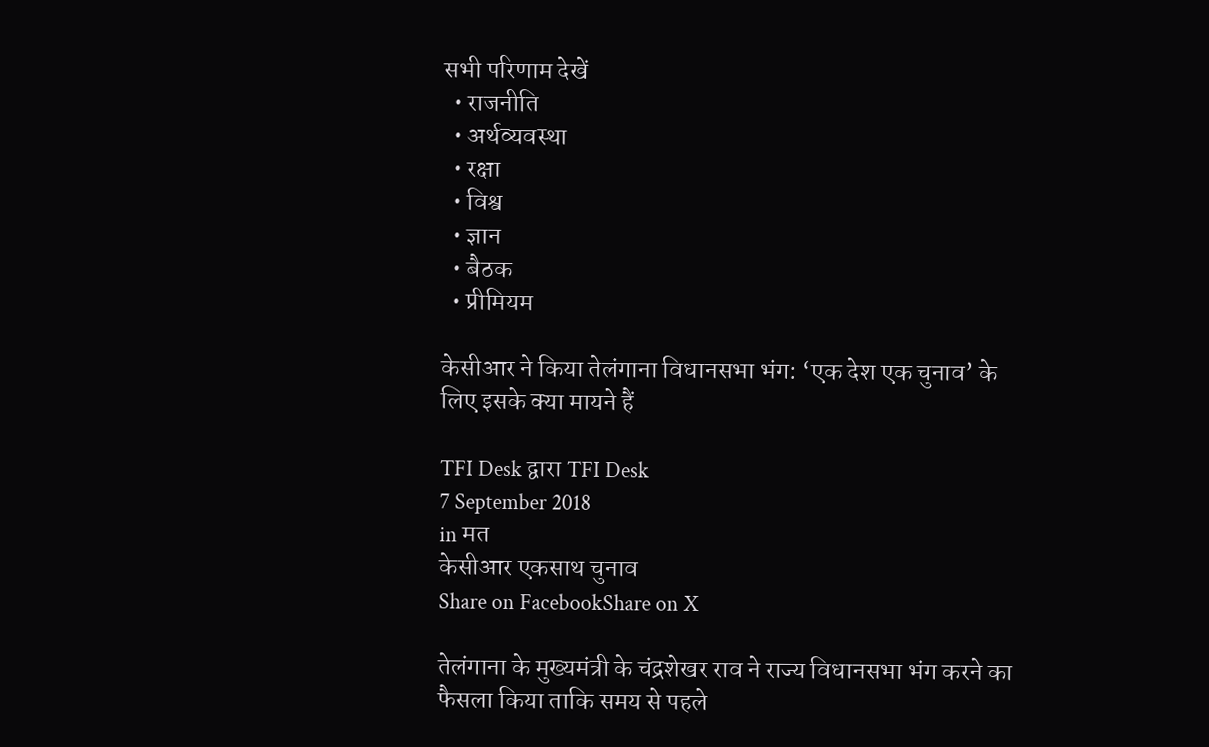सभी परिणाम देखें
  • राजनीति
  • अर्थव्यवस्था
  • रक्षा
  • विश्व
  • ज्ञान
  • बैठक
  • प्रीमियम

केसीआर ने किया तेलंगाना विधानसभा भंग: ‘एक देश एक चुनाव’ के लिए इसके क्या मायने हैं

TFI Desk द्वारा TFI Desk
7 September 2018
in मत
केसीआर एकसाथ चुनाव
Share on FacebookShare on X

तेलंगाना के मुख्यमंत्री के चंद्रशेखर राव ने राज्य विधानसभा भंग करने का फैसला किया ताकि समय से पहले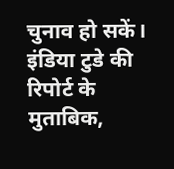चुनाव हो सकें। इंडिया टुडे की रिपोर्ट के मुताबिक,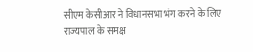सीएम केसीआर ने विधानसभा भंग करने के लिए राज्यपाल के समक्ष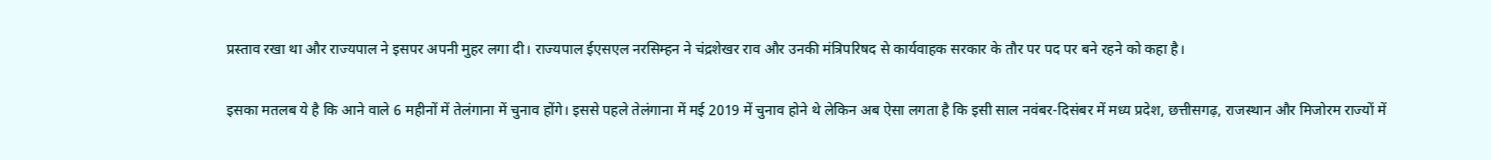प्रस्ताव रखा था और राज्यपाल ने इसपर अपनी मुहर लगा दी। राज्यपाल ईएसएल नरसिम्हन ने चंद्रशेखर राव और उनकी मंत्रिपरिषद से कार्यवाहक सरकार के तौर पर पद पर बने रहने को कहा है।

इसका मतलब ये है कि आने वाले 6 महीनों में तेलंगाना में चुनाव होंगे। इससे पहले तेलंगाना में मई 2019 में चुनाव होने थे लेकिन अब ऐसा लगता है कि इसी साल नवंबर-दिसंबर में मध्य प्रदेश, छत्तीसगढ़, राजस्थान और मिजोरम राज्यों में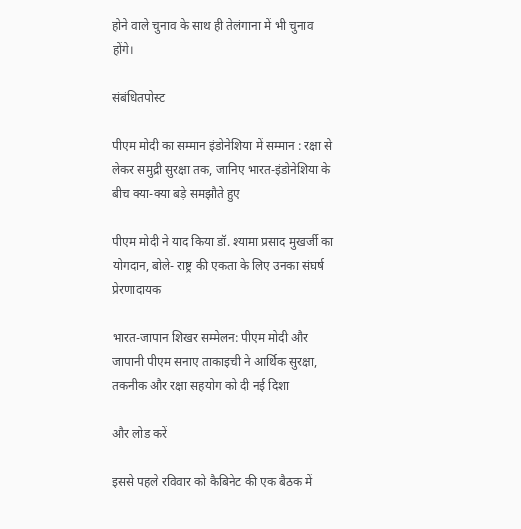होने वाले चुनाव के साथ ही तेलंगाना में भी चुनाव होंगे।

संबंधितपोस्ट

पीएम मोदी का सम्मान इंडोनेशिया में सम्मान : रक्षा से लेकर समुद्री सुरक्षा तक, जानिए भारत-इंडोनेशिया के बीच क्या-क्या बड़े समझौते हुए

पीएम मोदी ने याद किया डॉ. श्यामा प्रसाद मुखर्जी का योगदान, बोले- राष्ट्र की एकता के लिए उनका संघर्ष प्रेरणादायक

भारत-जापान शिखर सम्मेलन: पीएम मोदी और जापानी पीएम सनाए ताकाइची ने आर्थिक सुरक्षा, तकनीक और रक्षा सहयोग को दी नई दिशा

और लोड करें

इससे पहले रविवार को कैबिनेट की एक बैठक में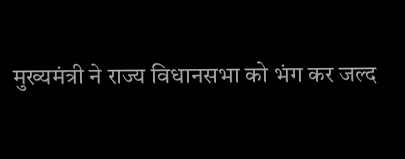मुख्यमंत्री ने राज्य विधानसभा को भंग कर जल्द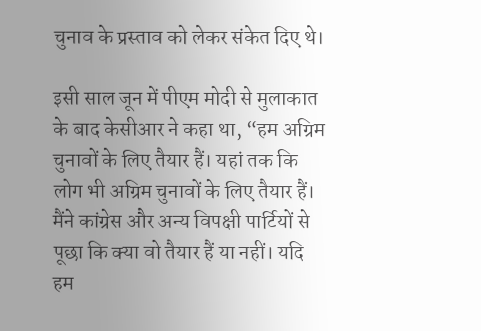चुनाव के प्रस्ताव को लेकर संकेत दिए थे।

इसी साल जून में पीएम मोदी से मुलाकात के बाद केसीआर ने कहा था, “हम अग्रिम चुनावों के लिए तैयार हैं। यहां तक कि लोग भी अग्रिम चुनावों के लिए तैयार हैं। मैंने कांग्रेस और अन्य विपक्षी पार्टियों से पूछा कि क्या वो तैयार हैं या नहीं। यदि हम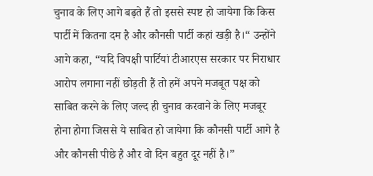चुनाव के लिए आगे बढ़ते हैं तो इससे स्पष्ट हो जायेगा कि किस पार्टी में कितना दम है और कौनसी पार्टी कहां खड़ी है।“ उन्होंने आगे कहा, “यदि विपक्षी पार्टियां टीआरएस सरकार पर निराधार आरोप लगाना नहीं छोड़ती हैं तो हमें अपने मजबूत पक्ष को साबित करने के लिए जल्द ही चुनाव करवाने के लिए मजबूर होना होगा जिससे ये साबित हो जायेगा कि कौनसी पार्टी आगे है और कौनसी पीछे है और वो दिन बहुत दूर नहीं है।”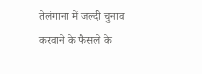तेलंगाना में जल्दी चुनाव करवाने के फैसले के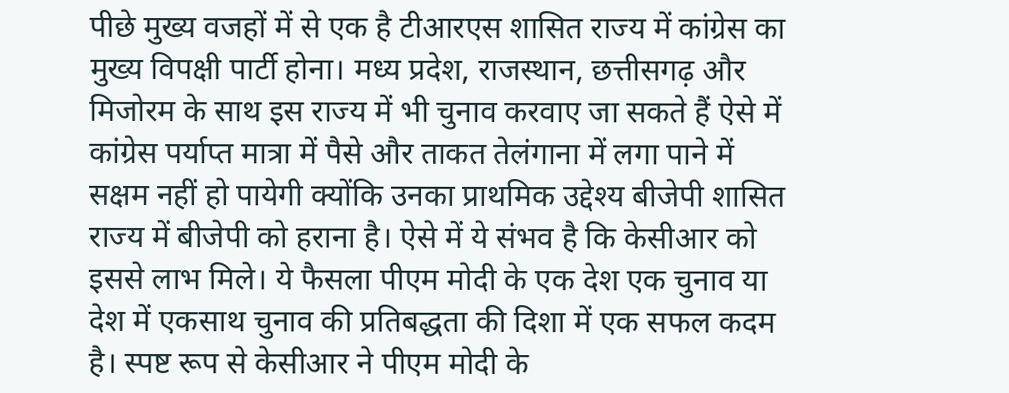पीछे मुख्य वजहों में से एक है टीआरएस शासित राज्य में कांग्रेस का मुख्य विपक्षी पार्टी होना। मध्य प्रदेश, राजस्थान, छत्तीसगढ़ और मिजोरम के साथ इस राज्य में भी चुनाव करवाए जा सकते हैं ऐसे में कांग्रेस पर्याप्त मात्रा में पैसे और ताकत तेलंगाना में लगा पाने में सक्षम नहीं हो पायेगी क्योंकि उनका प्राथमिक उद्देश्य बीजेपी शासित राज्य में बीजेपी को हराना है। ऐसे में ये संभव है कि केसीआर को इससे लाभ मिले। ये फैसला पीएम मोदी के एक देश एक चुनाव या देश में एकसाथ चुनाव की प्रतिबद्धता की दिशा में एक सफल कदम है। स्पष्ट रूप से केसीआर ने पीएम मोदी के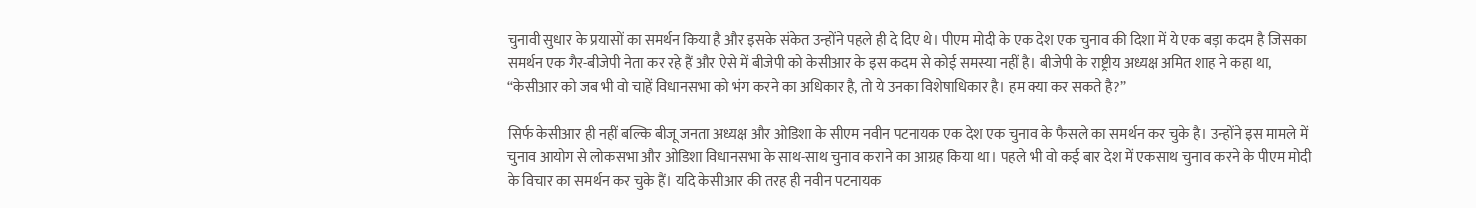चुनावी सुधार के प्रयासों का समर्थन किया है और इसके संकेत उन्होंने पहले ही दे दिए थे। पीएम मोदी के एक देश एक चुनाव की दिशा में ये एक बड़ा कदम है जिसका समर्थन एक गैर-बीजेपी नेता कर रहे हैं और ऐसे में बीजेपी को केसीआर के इस कदम से कोई समस्या नहीं है। बीजेपी के राष्ट्रीय अध्यक्ष अमित शाह ने कहा था, “केसीआर को जब भी वो चाहें विधानसभा को भंग करने का अधिकार है, तो ये उनका विशेषाधिकार है। हम क्या कर सकते है?”

सिर्फ केसीआर ही नहीं बल्कि बीजू जनता अध्यक्ष और ओडिशा के सीएम नवीन पटनायक एक देश एक चुनाव के फैसले का समर्थन कर चुके है। उन्होंने इस मामले में चुनाव आयोग से लोकसभा और ओडिशा विधानसभा के साथ-साथ चुनाव कराने का आग्रह किया था। पहले भी वो कई बार देश में एकसाथ चुनाव करने के पीएम मोदी के विचार का समर्थन कर चुके हैं। यदि केसीआर की तरह ही नवीन पटनायक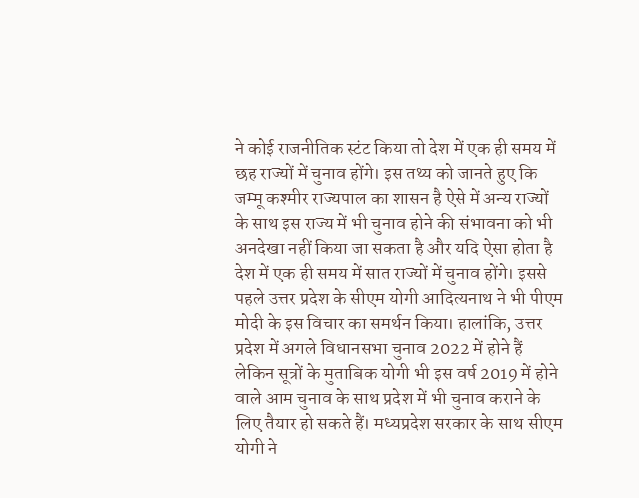ने कोई राजनीतिक स्टंट किया तो देश में एक ही समय में छह राज्यों में चुनाव होंगे। इस तथ्य को जानते हुए कि जम्मू कश्मीर राज्यपाल का शासन है ऐसे में अन्य राज्यों के साथ इस राज्य में भी चुनाव होने की संभावना को भी अनदेखा नहीं किया जा सकता है और यदि ऐसा होता है देश में एक ही समय में सात राज्यों में चुनाव होंगे। इससे पहले उत्तर प्रदेश के सीएम योगी आदित्यनाथ ने भी पीएम मोदी के इस विचार का समर्थन किया। हालांकि, उत्तर प्रदेश में अगले विधानसभा चुनाव 2022 में होने हैं लेकिन सूत्रों के मुताबिक योगी भी इस वर्ष 2019 में होने वाले आम चुनाव के साथ प्रदेश में भी चुनाव कराने के लिए तैयार हो सकते हैं। मध्यप्रदेश सरकार के साथ सीएम योगी ने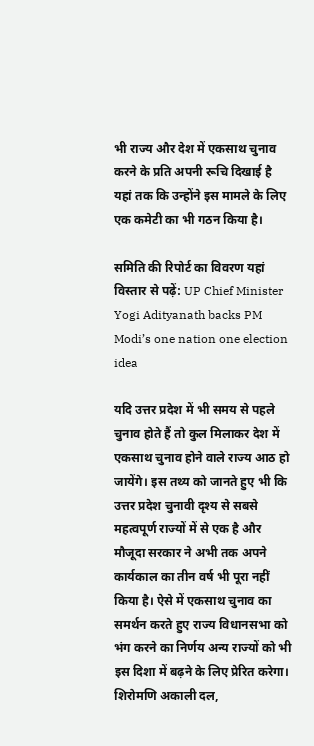भी राज्य और देश में एकसाथ चुनाव करने के प्रति अपनी रूचि दिखाई है यहां तक कि उन्होंने इस मामले के लिए एक कमेटी का भी गठन किया है।

समिति की रिपोर्ट का विवरण यहां विस्तार से पढ़ें: UP Chief Minister Yogi Adityanath backs PM Modi’s one nation one election idea

यदि उत्तर प्रदेश में भी समय से पहले चुनाव होते हैं तो कुल मिलाकर देश में एकसाथ चुनाव होने वाले राज्य आठ हो जायेंगे। इस तथ्य को जानते हुए भी कि उत्तर प्रदेश चुनावी दृश्य से सबसे महत्वपूर्ण राज्यों में से एक है और मौजूदा सरकार ने अभी तक अपने कार्यकाल का तीन वर्ष भी पूरा नहीं किया है। ऐसे में एकसाथ चुनाव का समर्थन करते हुए राज्य विधानसभा को भंग करने का निर्णय अन्य राज्यों को भी इस दिशा में बढ़ने के लिए प्रेरित करेगा। शिरोमणि अकाली दल,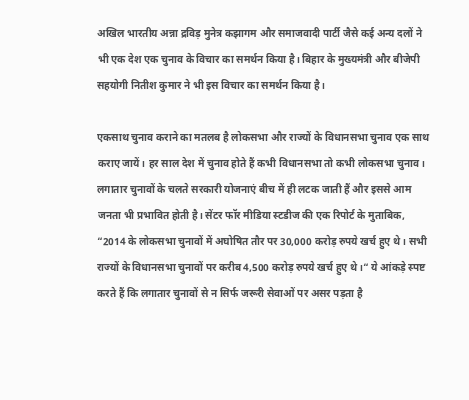अखिल भारतीय अन्ना द्रविड़ मुनेत्र कझागम और समाजवादी पार्टी जैसे कई अन्य दलों ने भी एक देश एक चुनाव के विचार का समर्थन किया है। बिहार के मुख्यमंत्री और बीजेपी सहयोगी नितीश कुमार ने भी इस विचार का समर्थन किया है।

एकसाथ चुनाव कराने का मतलब है लोकसभा और राज्यों के विधानसभा चुनाव एक साथ कराए जायें। हर साल देश में चुनाव होते हैं कभी विधानसभा तो कभी लोकसभा चुनाव। लगातार चुनावों के चलते सरकारी योजनाएं बीच में ही लटक जाती हैं और इससे आम जनता भी प्रभावित होती है। सेंटर फॉर मीडिया स्टडीज की एक रिपोर्ट के मुताबिक, “2014 के लोकसभा चुनावों में अघोषित तौर पर 30,000 करोड़ रुपये खर्च हुए थे। सभी राज्यों के विधानसभा चुनावों पर करीब 4,500 करोड़ रुपये खर्च हुए थे।“ ये आंकड़े स्पष्ट करते हैं कि लगातार चुनावों से न सिर्फ जरूरी सेवाओं पर असर पड़ता है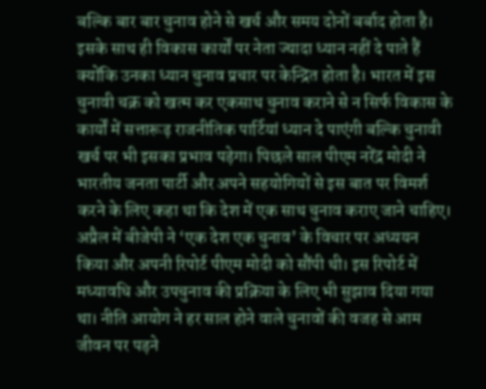बल्कि बार बार चुनाव होने से खर्च और समय दोनों बर्बाद होता है। इसके साथ ही विकास कार्यों पर नेता ज्यादा ध्यान नहीं दे पाते हैं क्योंकि उनका ध्यान चुनाव प्रचार पर केन्द्रित होता है। भारत में इस चुनावी चक्र को खत्म कर एकसाथ चुनाव कराने से न सिर्फ विकास के कार्यों में सत्तारूढ़ राजनीतिक पार्टियां ध्यान दे पाएंगी बल्कि चुनावी खर्च पर भी इसका प्रभाव पड़ेगा। पिछले साल पीएम नरेंद्र मोदी ने भारतीय जनता पार्टी और अपने सहयोगियों से इस बात पर विमर्श करने के लिए कहा था कि देश में एक साथ चुनाव कराए जाने चाहिए। अप्रैल में बीजेपी ने ‘एक देश एक चुनाव’ के विचार पर अध्ययन किया और अपनी रिपोर्ट पीएम मोदी को सौंपी थी। इस रिपोर्ट में मध्यावधि और उपचुनाव की प्रक्रिया के लिए भी सुझाव दिया गया था। नीति आयोग ने हर साल होने वाले चुनावों की वजह से आम जीवन पर पड़ने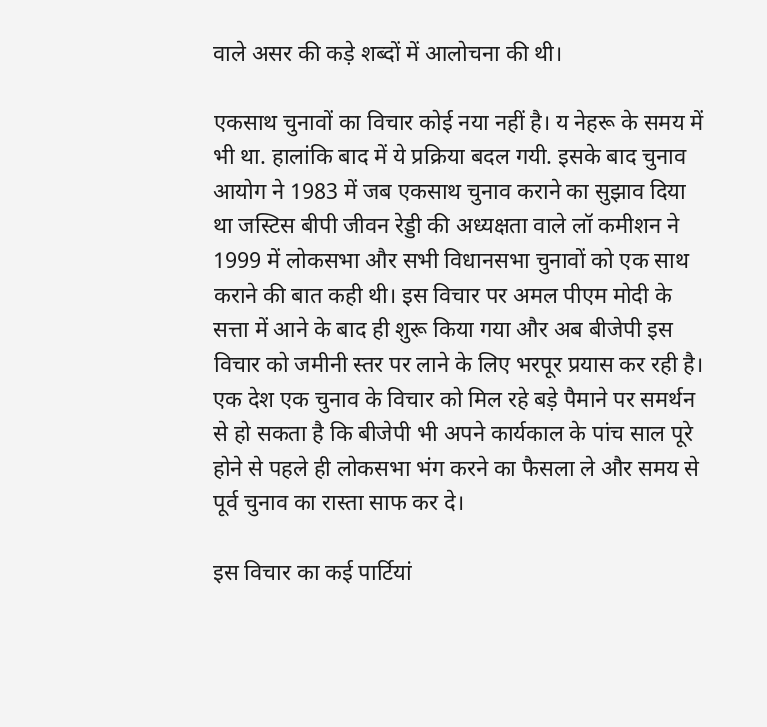वाले असर की कड़े शब्दों में आलोचना की थी।

एकसाथ चुनावों का विचार कोई नया नहीं है। य नेहरू के समय में भी था. हालांकि बाद में ये प्रक्रिया बदल गयी. इसके बाद चुनाव आयोग ने 1983 में जब एकसाथ चुनाव कराने का सुझाव दिया था जस्टिस बीपी जीवन रेड्डी की अध्यक्षता वाले लॉ कमीशन ने 1999 में लोकसभा और सभी विधानसभा चुनावों को एक साथ कराने की बात कही थी। इस विचार पर अमल पीएम मोदी के सत्ता में आने के बाद ही शुरू किया गया और अब बीजेपी इस विचार को जमीनी स्तर पर लाने के लिए भरपूर प्रयास कर रही है। एक देश एक चुनाव के विचार को मिल रहे बड़े पैमाने पर समर्थन से हो सकता है कि बीजेपी भी अपने कार्यकाल के पांच साल पूरे होने से पहले ही लोकसभा भंग करने का फैसला ले और समय से पूर्व चुनाव का रास्ता साफ कर दे।

इस विचार का कई पार्टियां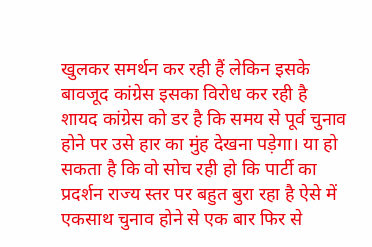खुलकर समर्थन कर रही हैं लेकिन इसके बावजूद कांग्रेस इसका विरोध कर रही है शायद कांग्रेस को डर है कि समय से पूर्व चुनाव होने पर उसे हार का मुंह देखना पड़ेगा। या हो सकता है कि वो सोच रही हो कि पार्टी का प्रदर्शन राज्य स्तर पर बहुत बुरा रहा है ऐसे में एकसाथ चुनाव होने से एक बार फिर से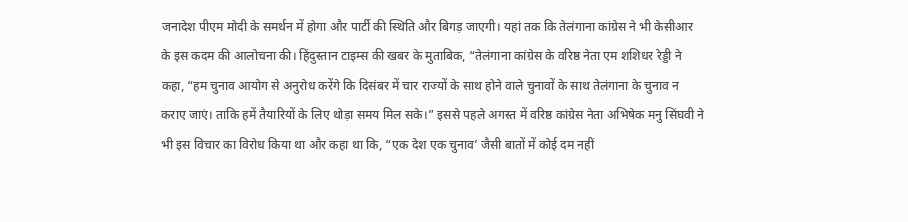जनादेश पीएम मोदी के समर्थन में होगा और पार्टी की स्थिति और बिगड़ जाएगी। यहां तक कि तेलंगाना कांग्रेस ने भी केसीआर के इस कदम की आलोचना की। हिंदुस्तान टाइम्स की खबर के मुताबिक, “तेलंगाना कांग्रेस के वरिष्ठ नेता एम शशिधर रेड्डी ने कहा, “हम चुनाव आयोग से अनुरोध करेंगे कि दिसंबर में चार राज्यों के साथ होने वाले चुनावों के साथ तेलंगाना के चुनाव न कराए जाएं। ताकि हमें तैयारियों के लिए थोड़ा समय मिल सके।” इससे पहले अगस्त में वरिष्ठ कांग्रेस नेता अभिषेक मनु सिंघवी ने भी इस विचार का विरोध किया था और कहा था कि, “एक देश एक चुनाव’ जैसी बातों में कोई दम नहीं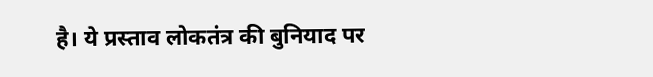है। ये प्रस्ताव लोकतंत्र की बुनियाद पर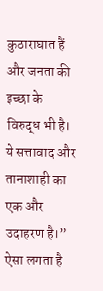कुठाराघात हैं और जनता की इच्छा के विरुद्ध भी है। ये सत्तावाद और तानाशाही का एक और उदाहरण है।” ऐसा लगता है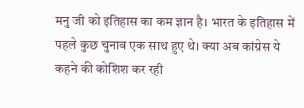मनु जी को इतिहास का कम ज्ञान है। भारत के इतिहास में पहले कुछ चुनाव एक साथ हुए थे। क्या अब कांग्रेस ये कहने की कोशिश कर रही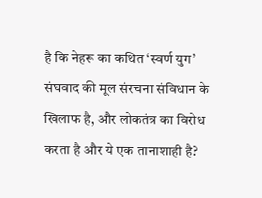है कि नेहरू का कथित ‘स्वर्ण युग’ संघवाद की मूल संरचना संविधान के खिलाफ है, और लोकतंत्र का विरोध करता है और ये एक तानाशाही है?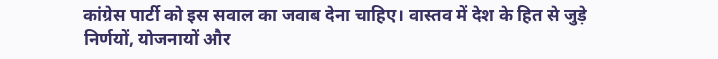कांग्रेस पार्टी को इस सवाल का जवाब देना चाहिए। वास्तव में देश के हित से जुड़े निर्णयों, योजनायों और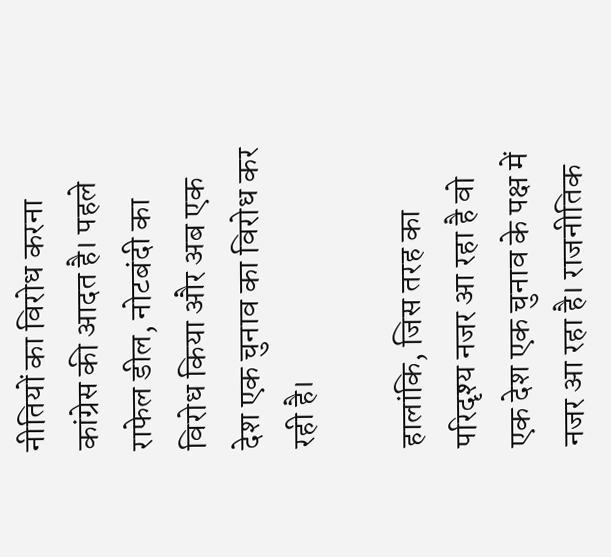नीतियों का विरोध करना कांग्रेस की आदत है। पहले राफेल डील, नोटबंदी का विरोध किया और अब एक देश एक चुनाव का विरोध कर रही है।

हालांकि, जिस तरह का परिदृश्य नजर आ रहा है वो एक देश एक चुनाव के पक्ष में नजर आ रहा है। राजनीतिक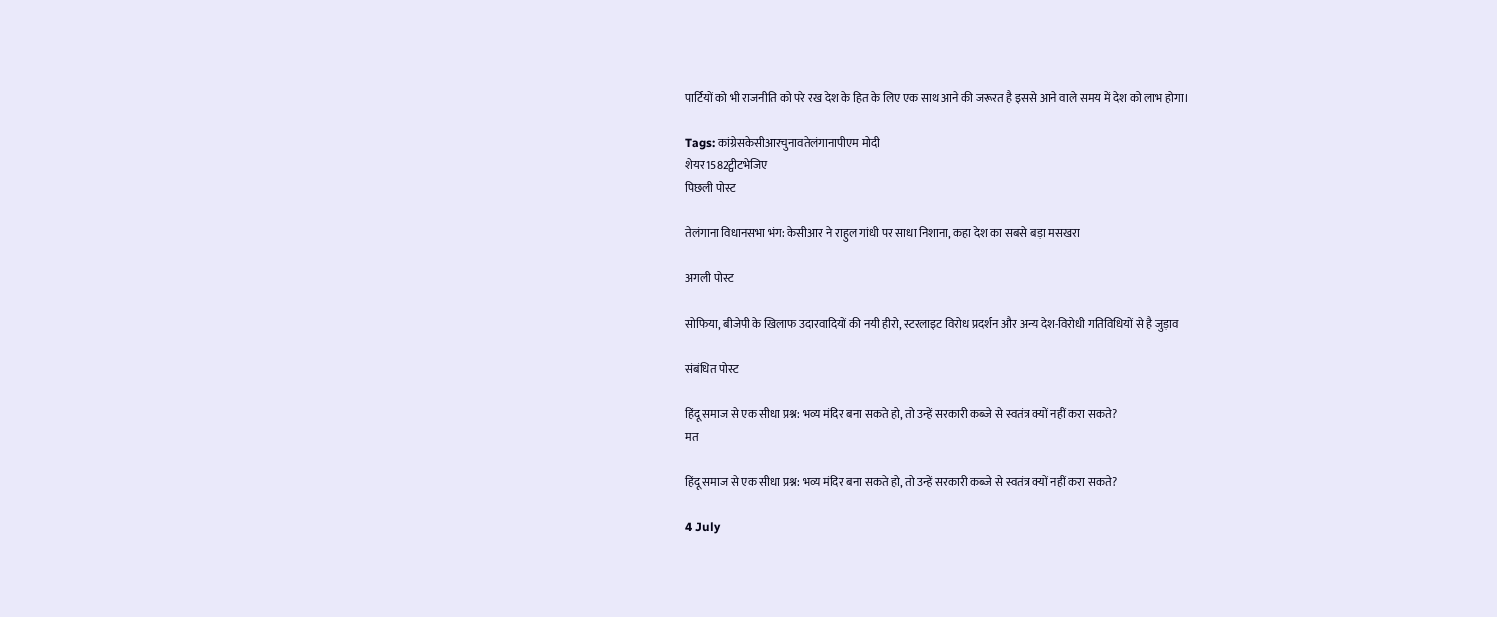पार्टियों को भी राजनीति को परे रख देश के हित के लिए एक साथ आने की जरूरत है इससे आने वाले समय में देश को लाभ होगा।

Tags: कांग्रेसकेसीआरचुनावतेलंगानापीएम मोदी
शेयर1582ट्वीटभेजिए
पिछली पोस्ट

तेलंगाना विधानसभा भंग: केसीआर ने राहुल गांधी पर साधा निशाना, कहा देश का सबसे बड़ा मसखरा

अगली पोस्ट

सोफिया, बीजेपी के खिलाफ उदारवादियों की नयी हीरो, स्टरलाइट विरोध प्रदर्शन और अन्य देश-विरोधी गतिविधियों से है जुड़ाव

संबंधित पोस्ट

हिंदू समाज से एक सीधा प्रश्न: भव्य मंदिर बना सकते हो, तो उन्हें सरकारी कब्जे से स्वतंत्र क्यों नहीं करा सकते?
मत

हिंदू समाज से एक सीधा प्रश्न: भव्य मंदिर बना सकते हो, तो उन्हें सरकारी कब्जे से स्वतंत्र क्यों नहीं करा सकते?

4 July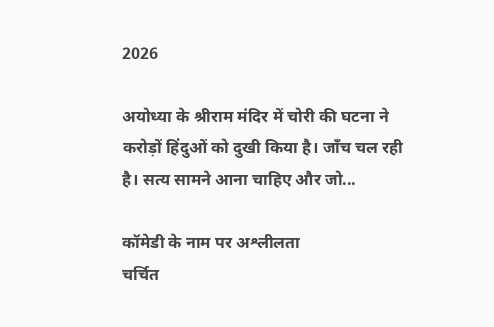2026

अयोध्या के श्रीराम मंदिर में चोरी की घटना ने करोड़ों हिंदुओं को दुखी किया है। जाँच चल रही है। सत्य सामने आना चाहिए और जो...

कॉमेडी के नाम पर अश्लीलता
चर्चित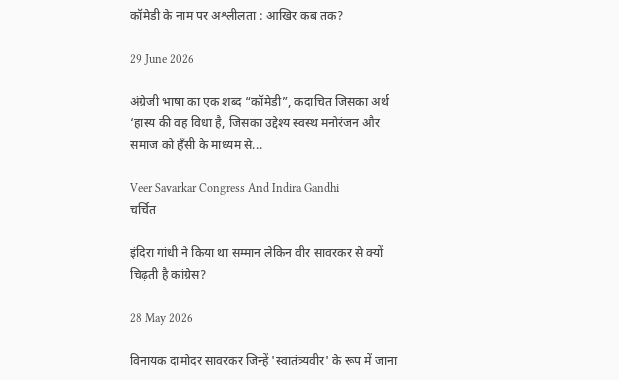कॉमेडी के नाम पर अश्लीलता : आखिर कब तक?

29 June 2026

अंग्रेजी भाषा का एक शब्द “कॉमेडी”, कदाचित जिसका अर्थ ‘हास्य की वह विधा है, जिसका उद्देश्य स्वस्थ मनोरंजन और समाज को हँसी के माध्यम से...

Veer Savarkar Congress And Indira Gandhi
चर्चित

इंदिरा गांधी ने किया था सम्मान लेकिन वीर सावरकर से क्यों चिढ़ती है कांग्रेस?

28 May 2026

विनायक दामोदर सावरकर जिन्हें 'स्वातंत्र्यवीर' के रूप में जाना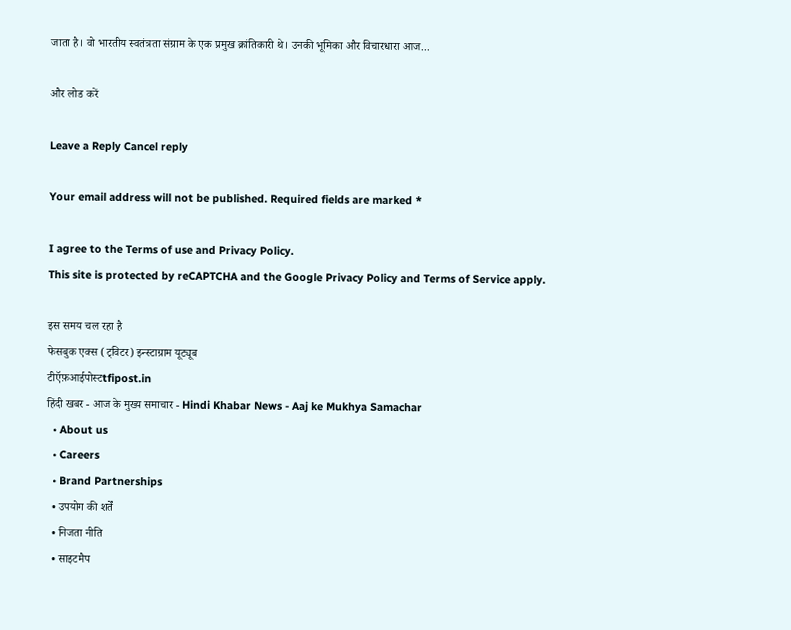जाता है। वो भारतीय स्वतंत्रता संग्राम के एक प्रमुख क्रांतिकारी थे। उनकी भूमिका और विचारधारा आज...

और लोड करें

Leave a Reply Cancel reply

Your email address will not be published. Required fields are marked *

I agree to the Terms of use and Privacy Policy.
This site is protected by reCAPTCHA and the Google Privacy Policy and Terms of Service apply.

इस समय चल रहा है
फेसबुक एक्स (ट्विटर) इन्स्टाग्राम यूट्यूब
टीऍफ़आईपोस्टtfipost.in
हिंदी खबर - आज के मुख्य समाचार - Hindi Khabar News - Aaj ke Mukhya Samachar
  • About us
  • Careers
  • Brand Partnerships
  • उपयोग की शर्तें
  • निजता नीति
  • साइटमैप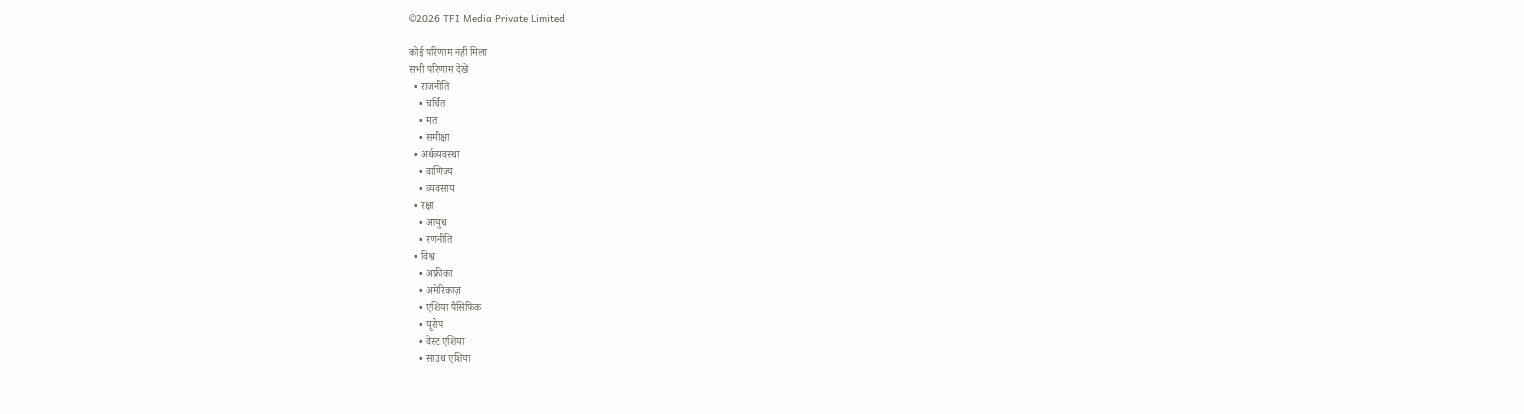©2026 TFI Media Private Limited

कोई परिणाम नहीं मिला
सभी परिणाम देखें
  • राजनीति
    • चर्चित
    • मत
    • समीक्षा
  • अर्थव्यवस्था
    • वाणिज्य
    • व्यवसाय
  • रक्षा
    • आयुध
    • रणनीति
  • विश्व
    • अफ्रीका
    • अमेरिकाज़
    • एशिया पैसिफिक
    • यूरोप
    • वेस्ट एशिया
    • साउथ एशिया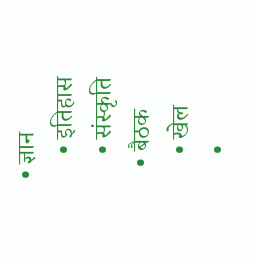• ज्ञान
    • इतिहास
    • संस्कृति
  • बैठक
    • खेल
    •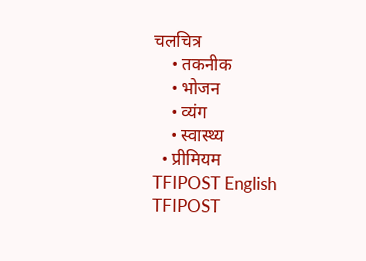चलचित्र
    • तकनीक
    • भोजन
    • व्यंग
    • स्वास्थ्य
  • प्रीमियम
TFIPOST English
TFIPOST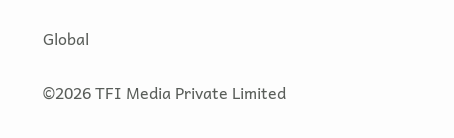Global

©2026 TFI Media Private Limited